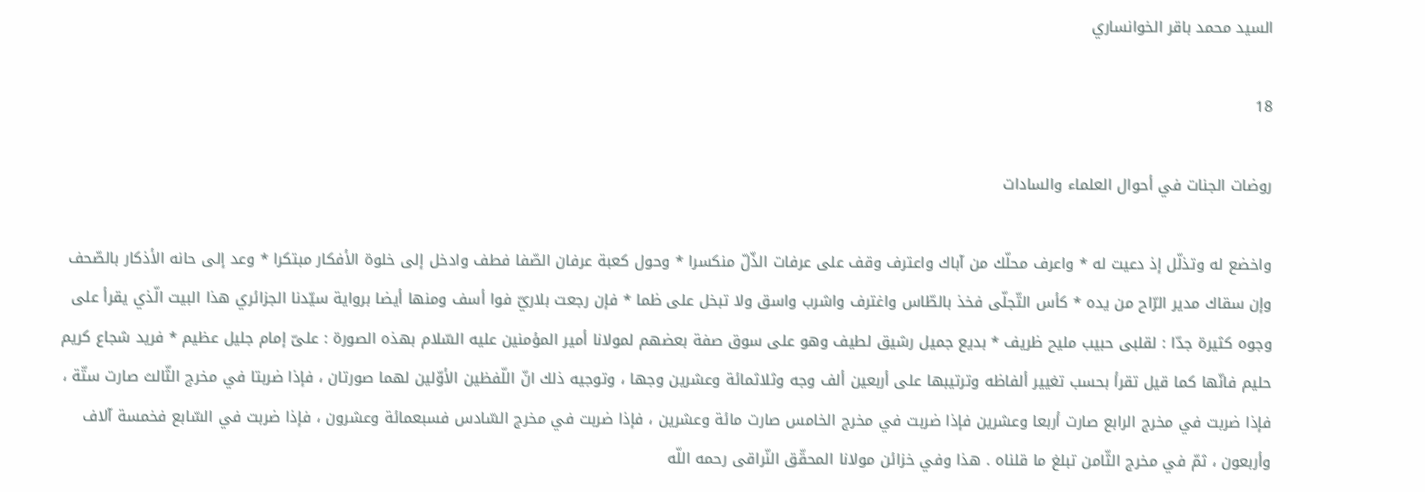السيد محمد باقر الخوانساري

18

روضات الجنات في أحوال العلماء والسادات

واخضع له وتذلّل إذ دعيت له * واعرف محلّك من آباك واعترف وقف على عرفات الذّلّ منكسرا * وحول كعبة عرفان الصّفا فطف وادخل إلى خلوة الأفكار مبتكرا * وعد إلى حانه الأذكار بالصّحف وإن سقاك مدير الرّاح من يده * كأس التّجلّى فخذ بالطّاس واغترف واشرب واسق ولا تبخل على ظما * فإن رجعت بلاريّ فوا أسف ومنها أيضا برواية سيّدنا الجزائري هذا البيت الّذي يقرأ على وجوه كثيرة جدّا : لقلبى حبيب مليح ظريف * بديع جميل رشيق لطيف وهو على سوق صفة بعضهم لمولانا أمير المؤمنين عليه السّلام بهذه الصورة : علىّ إمام جليل عظيم * فريد شجاع كريم حليم فانّها كما قيل تقرأ بحسب تغيير ألفاظه وترتيبها على أربعين ألف وجه وثلاثمائة وعشرين وجها ، وتوجيه ذلك انّ اللّفظين الأوّلين لهما صورتان ، فإذا ضربتا في مخرج الثّالث صارت ستّة ، فإذا ضربت في مخرج الرابع صارت أربعا وعشرين فإذا ضربت في مخرج الخامس صارت مائة وعشرين ، فإذا ضربت في مخرج السّادس فسبعمائة وعشرون ، فإذا ضربت في السّابع فخمسة آلاف وأربعون ، ثمّ في مخرج الثّامن تبلغ ما قلناه . هذا وفي خزائن مولانا المحقّق النّراقى رحمه اللّه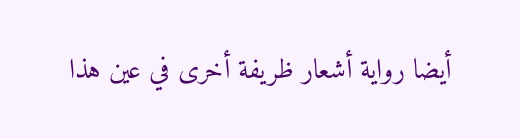أيضا رواية أشعار ظريفة أخرى في عين هذا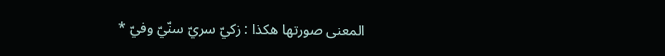المعنى صورتها هكذا : زكيّ سريّ سنّيّ وفيّ *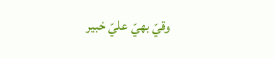وقيّ بهيّ عليّ خبير